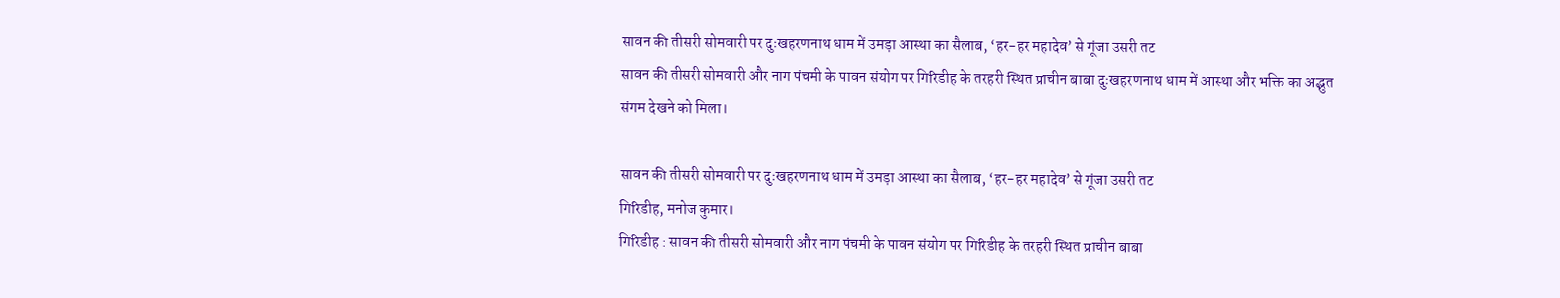सावन की तीसरी सोमवारी पर दुःखहरणनाथ धाम में उमड़ा आस्था का सैलाब, ‘हर-हर महादेव’ से गूंजा उसरी तट
सावन की तीसरी सोमवारी और नाग पंचमी के पावन संयोग पर गिरिडीह के तरहरी स्थित प्राचीन बाबा दुःखहरणनाथ धाम में आस्था और भक्ति का अद्भुत संगम देखने को मिला।

सावन की तीसरी सोमवारी पर दुःखहरणनाथ धाम में उमड़ा आस्था का सैलाब, ‘हर-हर महादेव’ से गूंजा उसरी तट
गिरिडीह, मनोज कुमार।
गिरिडीह : सावन की तीसरी सोमवारी और नाग पंचमी के पावन संयोग पर गिरिडीह के तरहरी स्थित प्राचीन बाबा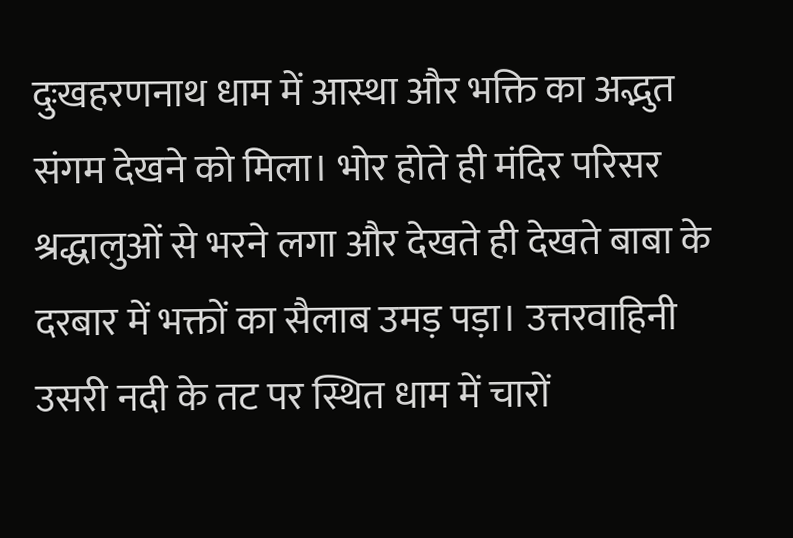दुःखहरणनाथ धाम में आस्था और भक्ति का अद्भुत संगम देखने को मिला। भोर होते ही मंदिर परिसर श्रद्धालुओं से भरने लगा और देखते ही देखते बाबा के दरबार में भक्तों का सैलाब उमड़ पड़ा। उत्तरवाहिनी उसरी नदी के तट पर स्थित धाम में चारों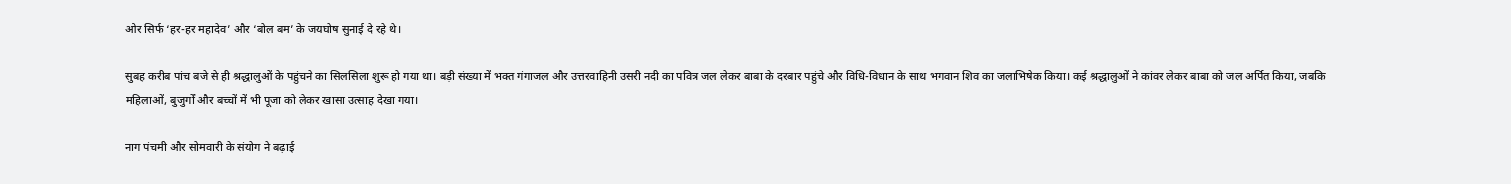ओर सिर्फ ‘हर-हर महादेव’ और ‘बोल बम’ के जयघोष सुनाई दे रहे थे।

सुबह करीब पांच बजे से ही श्रद्धालुओं के पहुंचने का सिलसिला शुरू हो गया था। बड़ी संख्या में भक्त गंगाजल और उत्तरवाहिनी उसरी नदी का पवित्र जल लेकर बाबा के दरबार पहुंचे और विधि-विधान के साथ भगवान शिव का जलाभिषेक किया। कई श्रद्धालुओं ने कांवर लेकर बाबा को जल अर्पित किया, जबकि महिलाओं, बुजुर्गों और बच्चों में भी पूजा को लेकर खासा उत्साह देखा गया।

नाग पंचमी और सोमवारी के संयोग ने बढ़ाई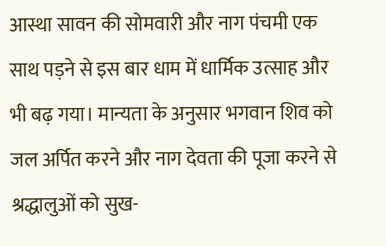आस्था सावन की सोमवारी और नाग पंचमी एक साथ पड़ने से इस बार धाम में धार्मिक उत्साह और भी बढ़ गया। मान्यता के अनुसार भगवान शिव को जल अर्पित करने और नाग देवता की पूजा करने से श्रद्धालुओं को सुख-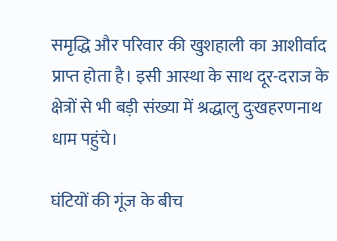समृद्धि और परिवार की खुशहाली का आशीर्वाद प्राप्त होता है। इसी आस्था के साथ दूर-दराज के क्षेत्रों से भी बड़ी संख्या में श्रद्धालु दुःखहरणनाथ धाम पहुंचे।

घंटियों की गूंज के बीच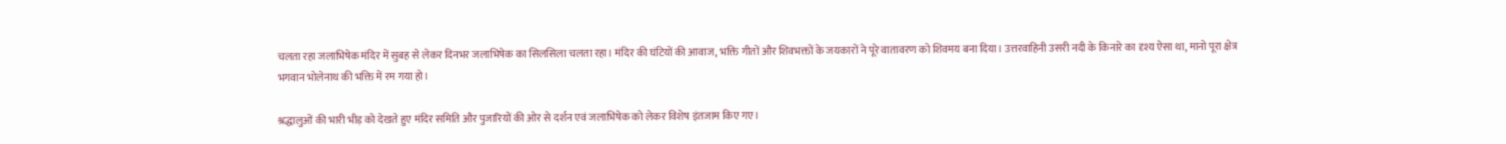चलता रहा जलाभिषेक मंदिर में सुबह से लेकर दिनभर जलाभिषेक का सिलसिला चलता रहा। मंदिर की घंटियों की आवाज, भक्ति गीतों और शिवभक्तों के जयकारों ने पूरे वातावरण को शिवमय बना दिया। उत्तरवाहिनी उसरी नदी के किनारे का दृश्य ऐसा था, मानो पूरा क्षेत्र भगवान भोलेनाथ की भक्ति में रम गया हो।

श्रद्धालुओं की भारी भीड़ को देखते हुए मंदिर समिति और पुजारियों की ओर से दर्शन एवं जलाभिषेक को लेकर विशेष इंतजाम किए गए।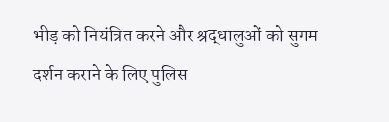भीड़ को नियंत्रित करने और श्रद्धालुओं को सुगम दर्शन कराने के लिए पुलिस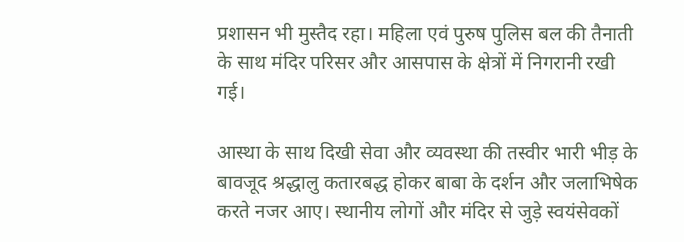प्रशासन भी मुस्तैद रहा। महिला एवं पुरुष पुलिस बल की तैनाती के साथ मंदिर परिसर और आसपास के क्षेत्रों में निगरानी रखी गई।

आस्था के साथ दिखी सेवा और व्यवस्था की तस्वीर भारी भीड़ के बावजूद श्रद्धालु कतारबद्ध होकर बाबा के दर्शन और जलाभिषेक करते नजर आए। स्थानीय लोगों और मंदिर से जुड़े स्वयंसेवकों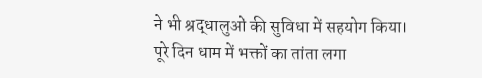ने भी श्रद्धालुओं की सुविधा में सहयोग किया। पूरे दिन धाम में भक्तों का तांता लगा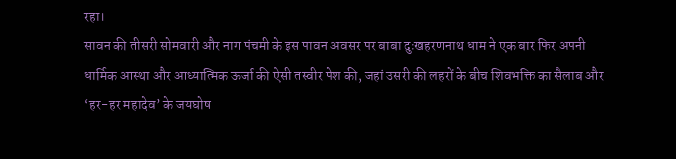रहा।
सावन की तीसरी सोमवारी और नाग पंचमी के इस पावन अवसर पर बाबा दुःखहरणनाथ धाम ने एक बार फिर अपनी धार्मिक आस्था और आध्यात्मिक ऊर्जा की ऐसी तस्वीर पेश की, जहां उसरी की लहरों के बीच शिवभक्ति का सैलाब और ‘हर-हर महादेव’ के जयघोष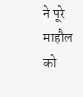ने पूरे माहौल को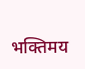भक्तिमय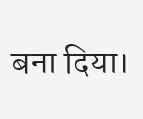बना दिया।